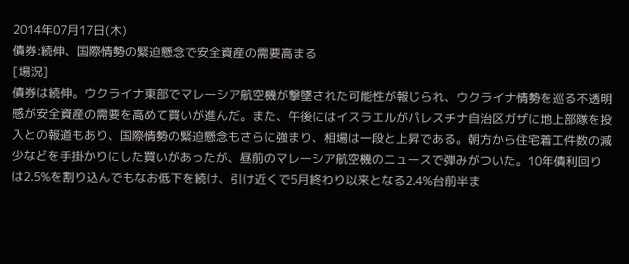2014年07月17日(木)
債券:続伸、国際情勢の緊迫懸念で安全資産の需要高まる
[場況]
債券は続伸。ウクライナ東部でマレーシア航空機が撃墜された可能性が報じられ、ウクライナ情勢を巡る不透明感が安全資産の需要を高めて買いが進んだ。また、午後にはイスラエルがパレスチナ自治区ガザに地上部隊を投入との報道もあり、国際情勢の緊迫懸念もさらに強まり、相場は一段と上昇である。朝方から住宅着工件数の減少などを手掛かりにした買いがあったが、昼前のマレーシア航空機のニュースで弾みがついた。10年債利回りは2.5%を割り込んでもなお低下を続け、引け近くで5月終わり以来となる2.4%台前半ま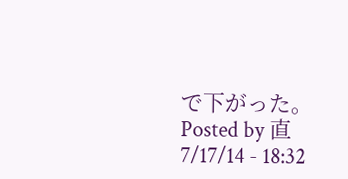で下がった。
Posted by 直 7/17/14 - 18:32